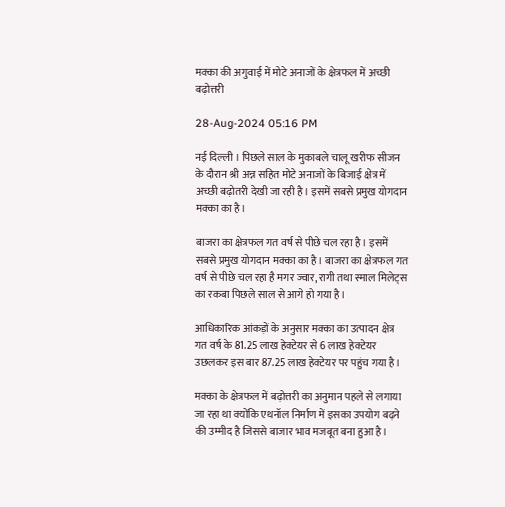मक्का की अगुवाई में मोटे अनाजों के क्षेत्रफल में अच्छी बढ़ोत्तरी

28-Aug-2024 05:16 PM

नई दिल्ली । पिछले साल के मुकाबले चालू खरीफ सीजन के दौरान श्री अन्न सहित मोटे अनाजों के बिजाई क्षेत्र में अच्छी बढ़ोतरी देखी जा रही है। इसमें सबसे प्रमुख योगदान मक्का का है।

बाजरा का क्षेत्रफल गत वर्ष से पीछे चल रहा है। इसमें सबसे प्रमुख योगदान मक्का का है। बाजरा का क्षेत्रफल गत वर्ष से पीछे चल रहा है मगर ज्वार, रागी तथा स्माल मिलेट्स का रकबा पिछले साल से आगे हो गया है।

आधिकारिक आंकड़ों के अनुसार मक्का का उत्पादन क्षेत्र गत वर्ष के 81.25 लाख हेक्टेयर से 6 लाख हेक्टेयर उछलकर इस बार 87.25 लाख हेक्टेयर पर पहुंच गया है।

मक्का के क्षेत्रफल में बढ़ोत्तरी का अनुमान पहले से लगाया जा रहा था क्योंकि एथनॉल निर्माण में इसका उपयोग बढ़ने की उम्मीद है जिससे बाजार भाव मजबूत बना हुआ है।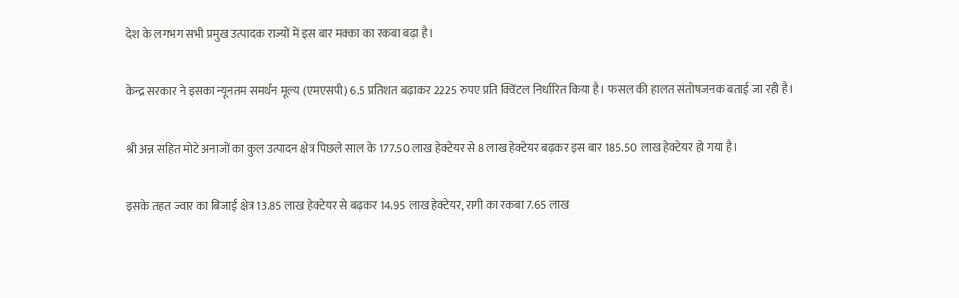देश के लगभग सभी प्रमुख उत्पादक राज्यों में इस बार मक्का का रकबा बढ़ा है।

केन्द्र सरकार ने इसका न्यूनतम समर्थन मूल्य (एमएसपी) 6.5 प्रतिशत बढ़ाकर 2225 रुपए प्रति क्विंटल निर्धारित किया है। फसल की हालत संतोषजनक बताई जा रही है।

श्री अन्न सहित मोटे अनाजों का कुल उत्पादन क्षेत्र पिछले साल के 177.50 लाख हेक्टेयर से 8 लाख हेक्टेयर बढ़कर इस बार 185.50 लाख हेक्टेयर हो गया है।

इसके तहत ज्वार का बिजाई क्षेत्र 13.85 लाख हेक्टेयर से बढ़कर 14.95 लाख हेक्टेयर, रागी का रकबा 7.65 लाख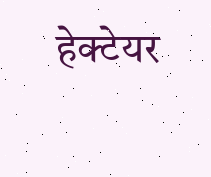हेक्टेयर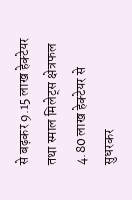से बढ़कर 9.15 लाख हेक्टेयर तथा स्माल मिलेट्स क्षेत्रफल 4.80 लाख हेक्टेयर से सुधरकर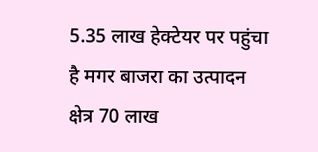5.35 लाख हेक्टेयर पर पहुंचा है मगर बाजरा का उत्पादन क्षेत्र 70 लाख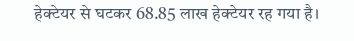हेक्टेयर से घटकर 68.85 लाख हेक्टेयर रह गया है।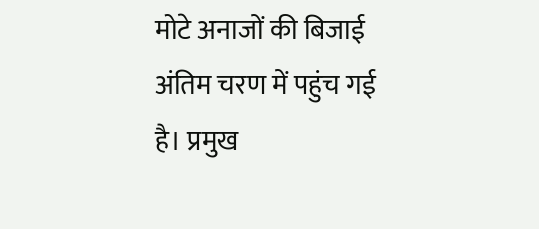मोटे अनाजों की बिजाई अंतिम चरण में पहुंच गई है। प्रमुख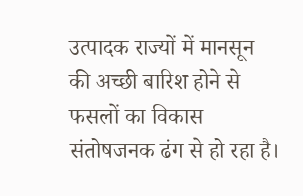उत्पादक राज्यों में मानसून की अच्छी बारिश होने से फसलों का विकास संतोषजनक ढंग से हो रहा है।